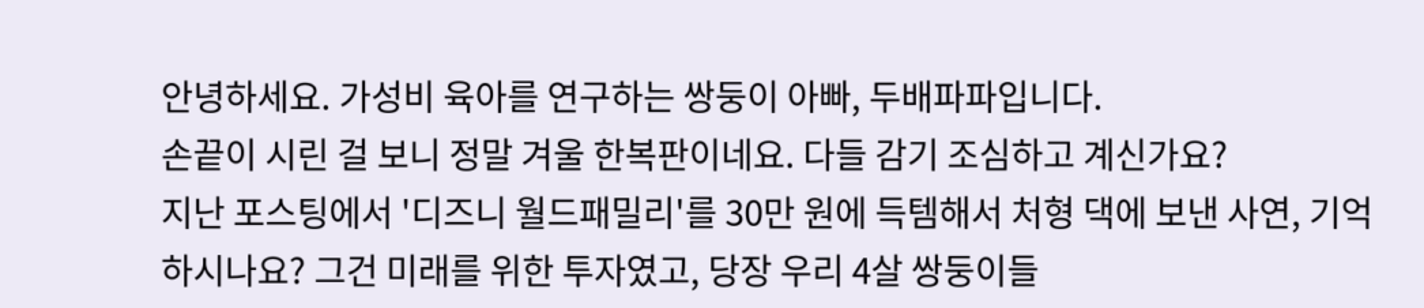안녕하세요. 가성비 육아를 연구하는 쌍둥이 아빠, 두배파파입니다.
손끝이 시린 걸 보니 정말 겨울 한복판이네요. 다들 감기 조심하고 계신가요?
지난 포스팅에서 '디즈니 월드패밀리'를 30만 원에 득템해서 처형 댁에 보낸 사연, 기억하시나요? 그건 미래를 위한 투자였고, 당장 우리 4살 쌍둥이들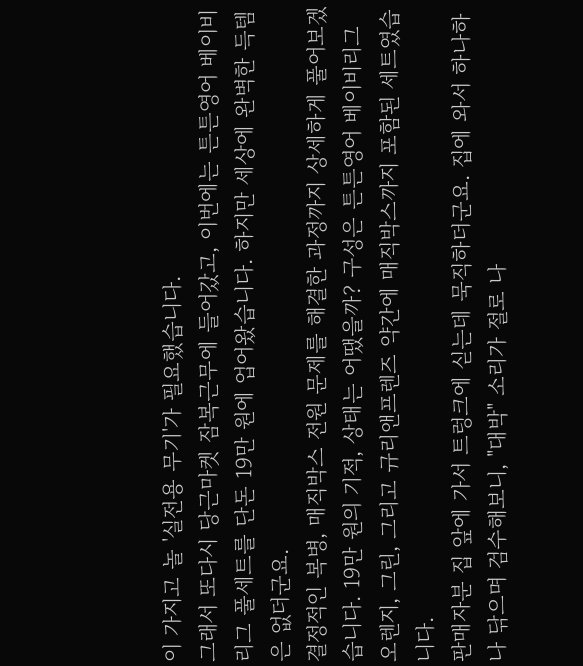이 가지고 놀 '실전용 무기'가 필요했습니다.
그래서 또다시 당근마켓 잠복근무에 들어갔고, 이번에는 튼튼영어 베이비리그 풀세트를 단돈 19만 원에 업어왔습니다. 하지만 세상에 완벽한 득템은 없더군요.
결정적인 복병, 매직박스 전원 문제를 해결한 과정까지 상세하게 풀어보겠습니다. 19만 원의 기적, 상태는 어땠을까? 구성은 튼튼영어 베이비리그 오렌지, 그린, 그리고 규리앤프렌즈 약간에 매직박스까지 포함된 세트였습니다.
판매자분 집 앞에 가서 트렁크에 싣는데 묵직하더군요. 집에 와서 하나하나 닦으며 검수해보니, "대박" 소리가 절로 나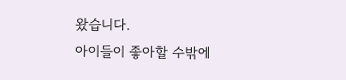왔습니다.
아이들이 좋아할 수밖에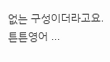없는 구성이더라고요. 튼튼영어 ...